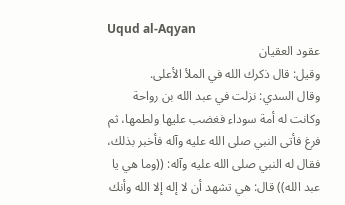Uqud al-Aqyan
عقود العقيان
وقيل: قال ذكرك الله في الملأ الأعلى.
وقال السدي: نزلت في عبد الله بن رواحة وكانت له أمة سوداء فغضب عليها ولطمها، ثم فرغ فأتى النبي صلى الله عليه وآله فأخبر بذلك، فقال له النبي صلى الله عليه وآله: ((وما هي يا عبد الله)) قال: هي تشهد أن لا إله إلا الله وأنك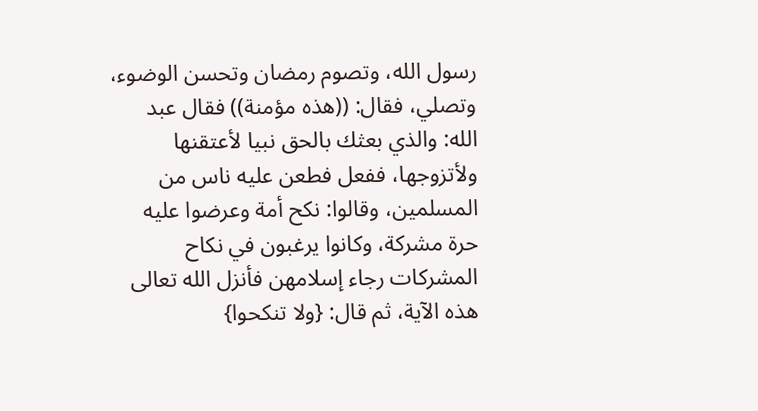رسول الله، وتصوم رمضان وتحسن الوضوء، وتصلي، فقال: ((هذه مؤمنة)) فقال عبد الله: والذي بعثك بالحق نبيا لأعتقنها ولأتزوجها، ففعل فطعن عليه ناس من المسلمين، وقالوا: نكح أمة وعرضوا عليه حرة مشركة، وكانوا يرغبون في نكاح المشركات رجاء إسلامهن فأنزل الله تعالى هذه الآية، ثم قال: {ولا تنكحوا}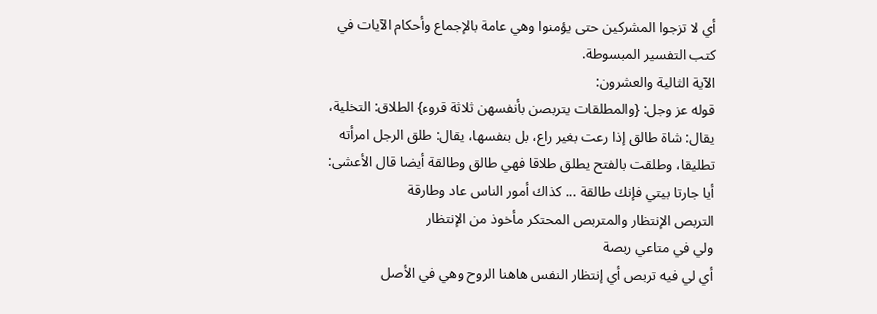أي لا تزجوا المشركين حتى يؤمنوا وهي عامة بالإجماع وأحكام الآيات في كتب التفسير المبسوطة.
الآية الثالية والعشرون:
قوله عز وجل: {والمطلقات يتربصن بأنفسهن ثلاثة قروء} الطلاق: التخلية، يقال: شاة طالق إذا رعت بغير راع، بل بنفسها، يقال: طلق الرجل امرأته تطليقا، وطلقت بالفتح يطلق طلاقا فهي طالق وطالقة أيضا قال الأعشى:
أيا جارتا بيتي فإنك طالقة ... كذاك أمور الناس عاد وطارقة
التربص الإنتظار والمتربص المحتكر مأخوذ من الإنتظار
ولي في متاعي ربصة
أي لي فيه تربص أي إنتظار النفس هاهنا الروح وهي في الأصل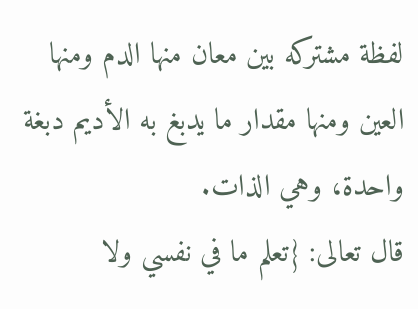لفظة مشتركه بين معان منها الدم ومنها العين ومنها مقدار ما يدبغ به الأديم دبغة واحدة، وهي الذات.
قال تعالى: {تعلم ما في نفسي ولا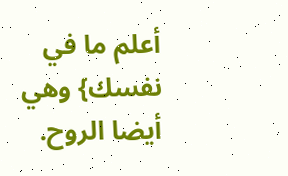أعلم ما في نفسك} وهي أيضا الروح.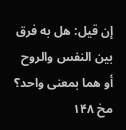إن قيل: هل به فرق بين النفس والروح أو هما بمعنى واحد؟
مخ ۱۴۸